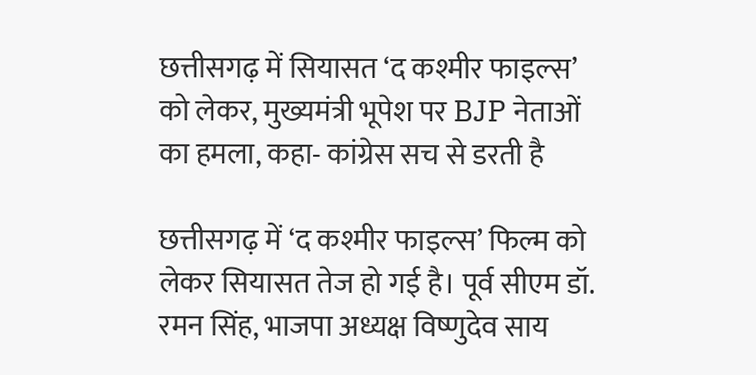छत्तीसगढ़ में सियासत ‘द कश्मीर फाइल्स’ को लेकर, मुख्यमंत्री भूपेश पर BJP नेताओं का हमला, कहा- कांग्रेस सच से डरती है

छत्तीसगढ़ में ‘द कश्मीर फाइल्स’ फिल्म को लेकर सियासत तेज हो गई है। पूर्व सीएम डॉ. रमन सिंह, भाजपा अध्यक्ष विष्णुदेव साय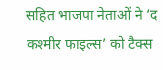सहित भाजपा नेताओं ने ‘द कश्मीर फाइल्स’ को टैक्स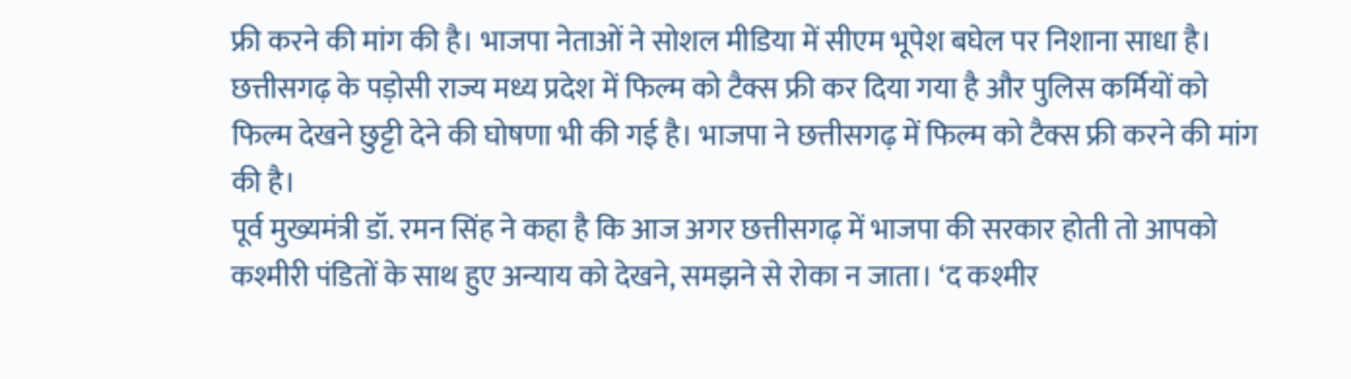फ्री करने की मांग की है। भाजपा नेताओं ने सोशल मीडिया में सीएम भूपेश बघेल पर निशाना साधा है। छत्तीसगढ़ के पड़ोसी राज्य मध्य प्रदेश में फिल्म को टैक्स फ्री कर दिया गया है और पुलिस कर्मियों को फिल्म देखने छुट्टी देने की घोषणा भी की गई है। भाजपा ने छत्तीसगढ़ में फिल्म को टैक्स फ्री करने की मांग की है।
पूर्व मुख्यमंत्री डॉ. रमन सिंह ने कहा है कि आज अगर छत्तीसगढ़ में भाजपा की सरकार होती तो आपको कश्मीरी पंडितों के साथ हुए अन्याय को देखने, समझने से रोका न जाता। ‘द कश्मीर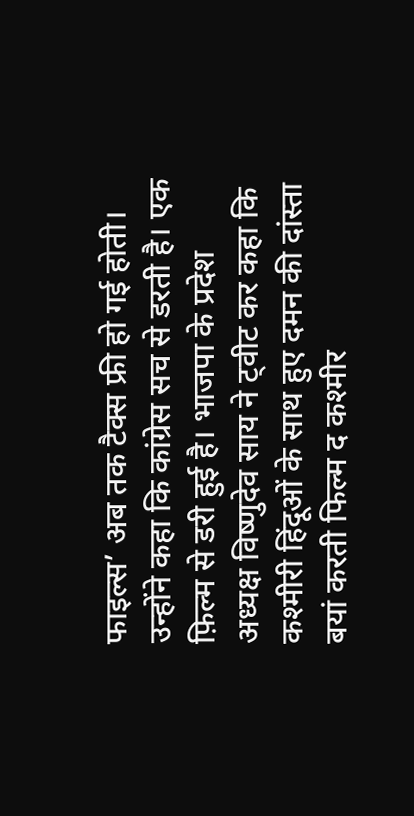फाइल्स’ अब तक टैक्स फ्री हो गई होती। उन्होंने कहा कि कांग्रेस सच से डरती है। एक फ़िल्म से डरी हुई है। भाजपा के प्रदेश अध्यक्ष विष्णुदेव साय ने ट्वीट कर कहा कि कश्मीरी हिंदूओं के साथ हुए दमन की दांस्ता बयां करती फिल्म द कश्मीर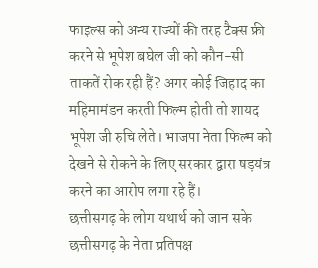फाइल्स को अन्य राज्यों की तरह टैक्स फ्री करने से भूपेश बघेल जी को कौन-सी ताकतें रोक रही हैं? अगर कोई जिहाद का महिमामंडन करती फिल्म होती तो शायद भूपेश जी रुचि लेते। भाजपा नेता फिल्म को देखने से रोकने के लिए सरकार द्वारा षड़यंत्र करने का आरोप लगा रहे हैं।
छत्तीसगढ़ के लोग यथार्थ को जान सके
छत्तीसगढ़ के नेता प्रतिपक्ष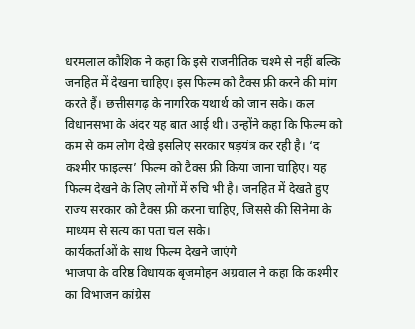धरमलाल कौशिक ने कहा कि इसे राजनीतिक चश्मे से नहीं बल्कि जनहित में देखना चाहिए। इस फिल्म को टैक्स फ्री करने की मांग करते हैं। छत्तीसगढ़ के नागरिक यथार्थ को जान सके। कल विधानसभा के अंदर यह बात आई थी। उन्होंने कहा कि फिल्म को कम से कम लोग देखे इसलिए सरकार षड़यंत्र कर रही है। ‘द कश्मीर फाइल्स’ फिल्म को टैक्स फ्री किया जाना चाहिए। यह फिल्म देखने के लिए लोगों में रुचि भी है। जनहित में देखते हुए राज्य सरकार को टैक्स फ्री करना चाहिए, जिससे की सिनेमा के माध्यम से सत्य का पता चल सके।
कार्यकर्ताओं के साथ फिल्म देखने जाएंगे
भाजपा के वरिष्ठ विधायक बृजमोहन अग्रवाल ने कहा कि कश्मीर का विभाजन कांग्रेस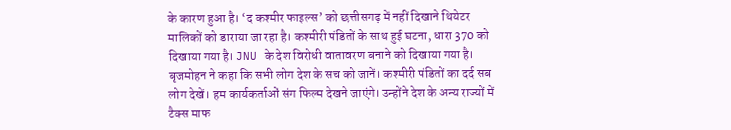के कारण हुआ है। ‘द कश्मीर फाइल्स’ को छत्तीसगढ़ में नहीं दिखाने थियेटर मालिकों को डाराया जा रहा है। कश्मीरी पंडितों के साथ हुई घटना, धारा 370 को दिखाया गया है। JNU के देश विरोधी वातावरण बनाने को दिखाया गया है। बृजमोहन ने कहा कि सभी लोग देश के सच को जानें। कश्मीरी पंडितों का दर्द सब लोग देखें। हम कार्यकर्ताओं संग फिल्म देखने जाएंगे। उन्होंने देश के अन्य राज्यों में टैक्स माफ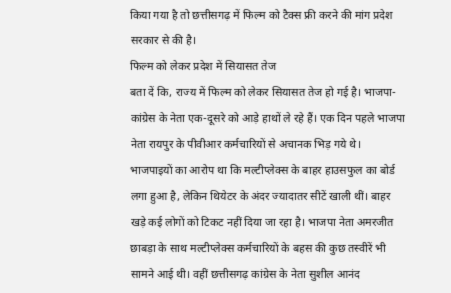किया गया है तो छत्तीसगढ़ में फिल्म को टैक्स फ्री करने की मांग प्रदेश सरकार से की है।
फिल्म को लेकर प्रदेश में सियासत तेज
बता दें कि, राज्य में फिल्म को लेकर सियासत तेज हो गई है। भाजपा-कांग्रेस के नेता एक-दूसरे को आड़े हाथों ले रहे हैं। एक दिन पहले भाजपा नेता रायपुर के पीवीआर कर्मचारियों से अचानक भिड़ गये थे। भाजपाइयों का आरोप था कि मल्टीप्लेक्स के बाहर हाउसफुल का बोर्ड लगा हुआ है, लेकिन थियेटर के अंदर ज्यादातर सीटें खाली थीं। बाहर खड़े कई लोगों को टिकट नहीं दिया जा रहा है। भाजपा नेता अमरजीत छाबड़ा के साथ मल्टीप्लेक्स कर्मचारियों के बहस की कुछ तस्वीरें भी सामने आई थी। वहीं छत्तीसगढ़ कांग्रेस के नेता सुशील आनंद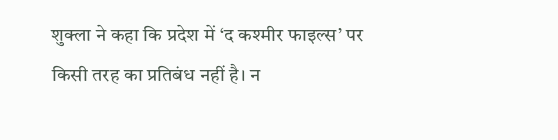शुक्ला ने कहा कि प्रदेश में ‘द कश्मीर फाइल्स’ पर किसी तरह का प्रतिबंध नहीं है। न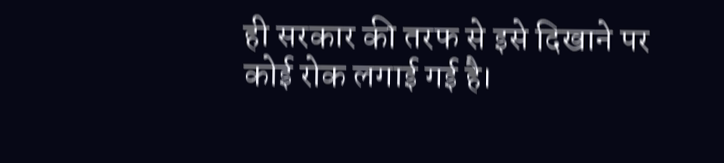ही सरकार की तरफ से इसे दिखाने पर कोई रोक लगाई गई है।